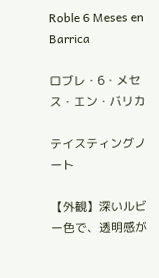Roble 6 Meses en Barrica

ロブレ・6・メセス・エン・バリカ

テイスティングノート

【外観】深いルビー色で、透明感が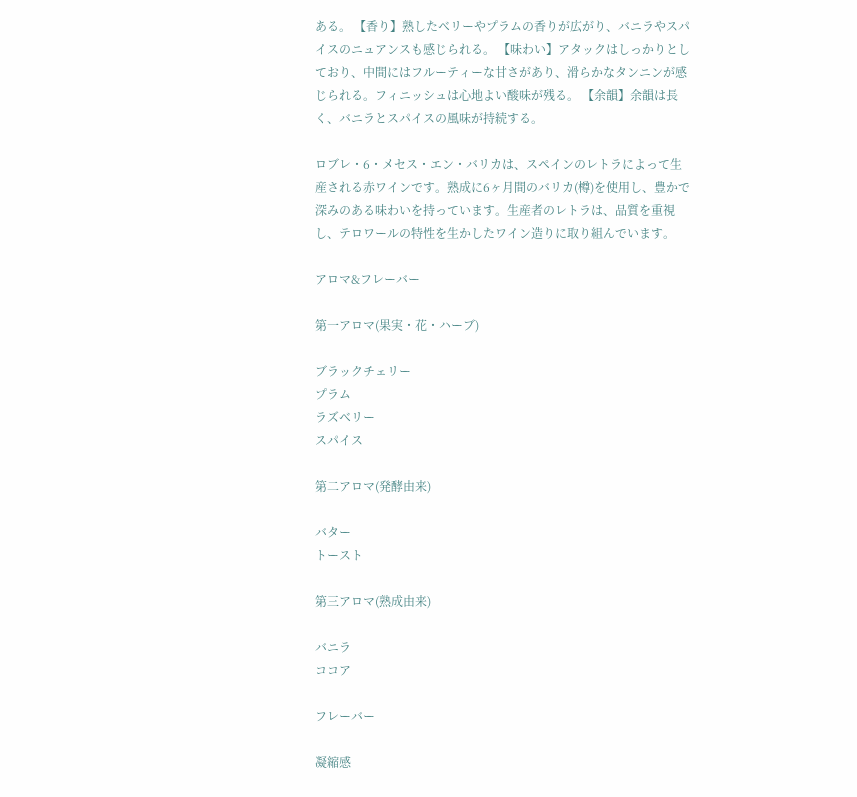ある。 【香り】熟したベリーやプラムの香りが広がり、バニラやスパイスのニュアンスも感じられる。 【味わい】アタックはしっかりとしており、中間にはフルーティーな甘さがあり、滑らかなタンニンが感じられる。フィニッシュは心地よい酸味が残る。 【余韻】余韻は長く、バニラとスパイスの風味が持続する。

ロブレ・6・メセス・エン・バリカは、スペインのレトラによって生産される赤ワインです。熟成に6ヶ月間のバリカ(樽)を使用し、豊かで深みのある味わいを持っています。生産者のレトラは、品質を重視し、テロワールの特性を生かしたワイン造りに取り組んでいます。

アロマ&フレーバー

第一アロマ(果実・花・ハーブ)

ブラックチェリー
プラム
ラズベリー
スパイス

第二アロマ(発酵由来)

バター
トースト

第三アロマ(熟成由来)

バニラ
ココア

フレーバー

凝縮感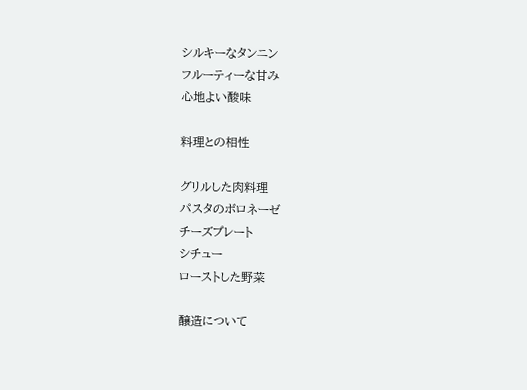シルキーなタンニン
フルーティーな甘み
心地よい酸味

料理との相性

グリルした肉料理
パスタのボロネーゼ
チーズプレート
シチュー
ローストした野菜

醸造について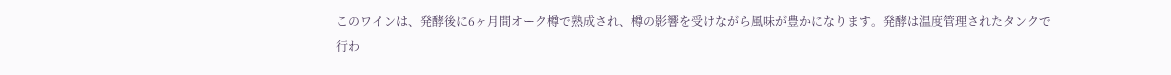このワインは、発酵後に6ヶ月間オーク樽で熟成され、樽の影響を受けながら風味が豊かになります。発酵は温度管理されたタンクで行わ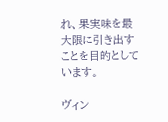れ、果実味を最大限に引き出すことを目的としています。

ヴィン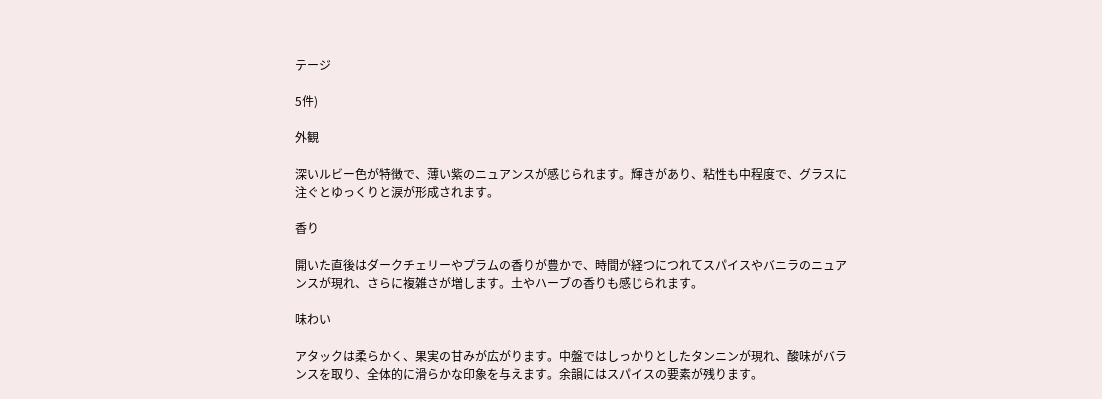テージ

5件)

外観

深いルビー色が特徴で、薄い紫のニュアンスが感じられます。輝きがあり、粘性も中程度で、グラスに注ぐとゆっくりと涙が形成されます。

香り

開いた直後はダークチェリーやプラムの香りが豊かで、時間が経つにつれてスパイスやバニラのニュアンスが現れ、さらに複雑さが増します。土やハーブの香りも感じられます。

味わい

アタックは柔らかく、果実の甘みが広がります。中盤ではしっかりとしたタンニンが現れ、酸味がバランスを取り、全体的に滑らかな印象を与えます。余韻にはスパイスの要素が残ります。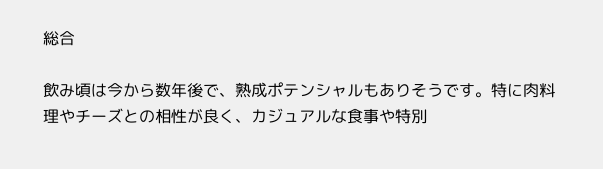総合

飲み頃は今から数年後で、熟成ポテンシャルもありそうです。特に肉料理やチーズとの相性が良く、カジュアルな食事や特別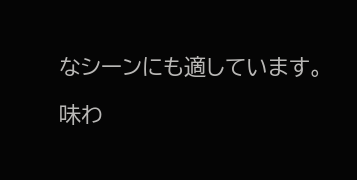なシーンにも適しています。

味わ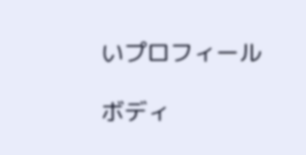いプロフィール

ボディ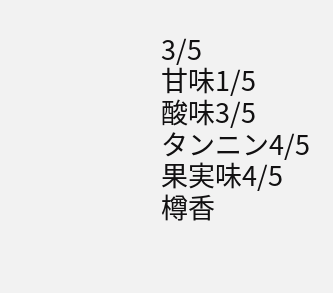3/5
甘味1/5
酸味3/5
タンニン4/5
果実味4/5
樽香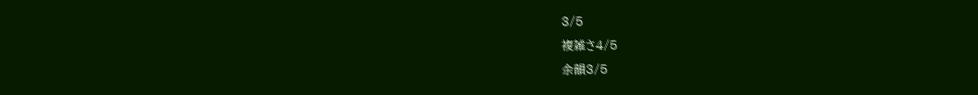3/5
複雑さ4/5
余韻3/5